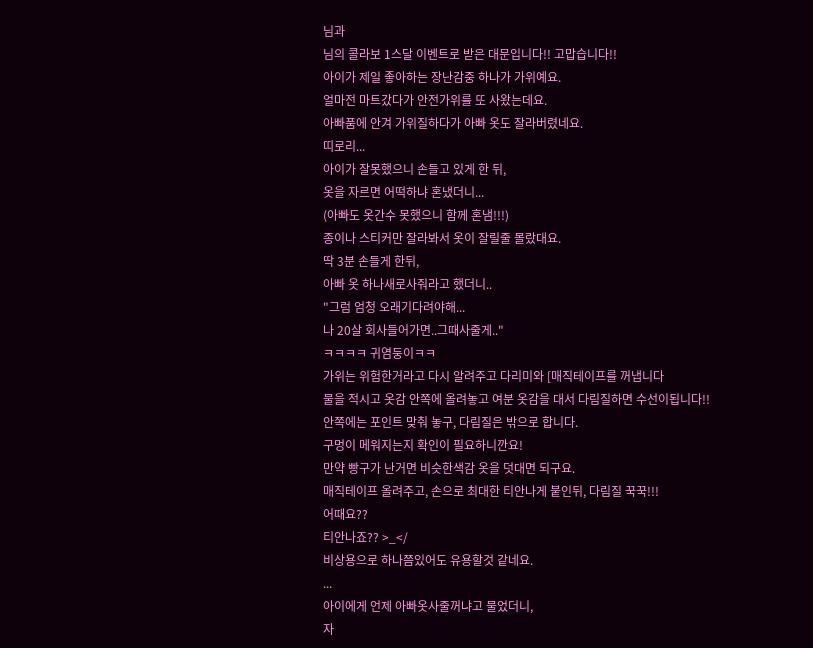님과
님의 콜라보 1스달 이벤트로 받은 대문입니다!! 고맙습니다!!
아이가 제일 좋아하는 장난감중 하나가 가위예요.
얼마전 마트갔다가 안전가위를 또 사왔는데요.
아빠품에 안겨 가위질하다가 아빠 옷도 잘라버렸네요.
띠로리...
아이가 잘못했으니 손들고 있게 한 뒤,
옷을 자르면 어떡하냐 혼냈더니...
(아빠도 옷간수 못했으니 함께 혼냄!!!)
종이나 스티커만 잘라봐서 옷이 잘릴줄 몰랐대요.
딱 3분 손들게 한뒤,
아빠 옷 하나새로사줘라고 했더니..
"그럼 엄청 오래기다려야해...
나 20살 회사들어가면..그때사줄게.."
ㅋㅋㅋㅋ 귀염둥이ㅋㅋ
가위는 위험한거라고 다시 알려주고 다리미와 [매직테이프를 꺼냅니다
물을 적시고 옷감 안쪽에 올려놓고 여분 옷감을 대서 다림질하면 수선이됩니다!!
안쪽에는 포인트 맞춰 놓구, 다림질은 밖으로 합니다.
구멍이 메워지는지 확인이 필요하니깐요!
만약 빵구가 난거면 비슷한색감 옷을 덧대면 되구요.
매직테이프 올려주고, 손으로 최대한 티안나게 붙인뒤, 다림질 꾹꾹!!!
어때요??
티안나죠?? >_</
비상용으로 하나쯤있어도 유용할것 같네요.
...
아이에게 언제 아빠옷사줄꺼냐고 물었더니,
자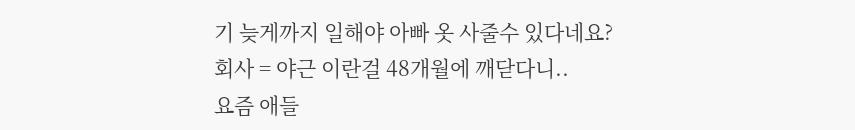기 늦게까지 일해야 아빠 옷 사줄수 있다네요?
회사 = 야근 이란걸 48개월에 깨닫다니..
요즘 애들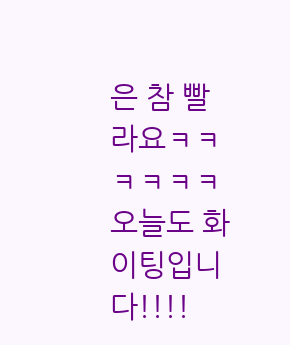은 참 빨라요ㅋㅋㅋㅋㅋㅋ
오늘도 화이팅입니다!!!!